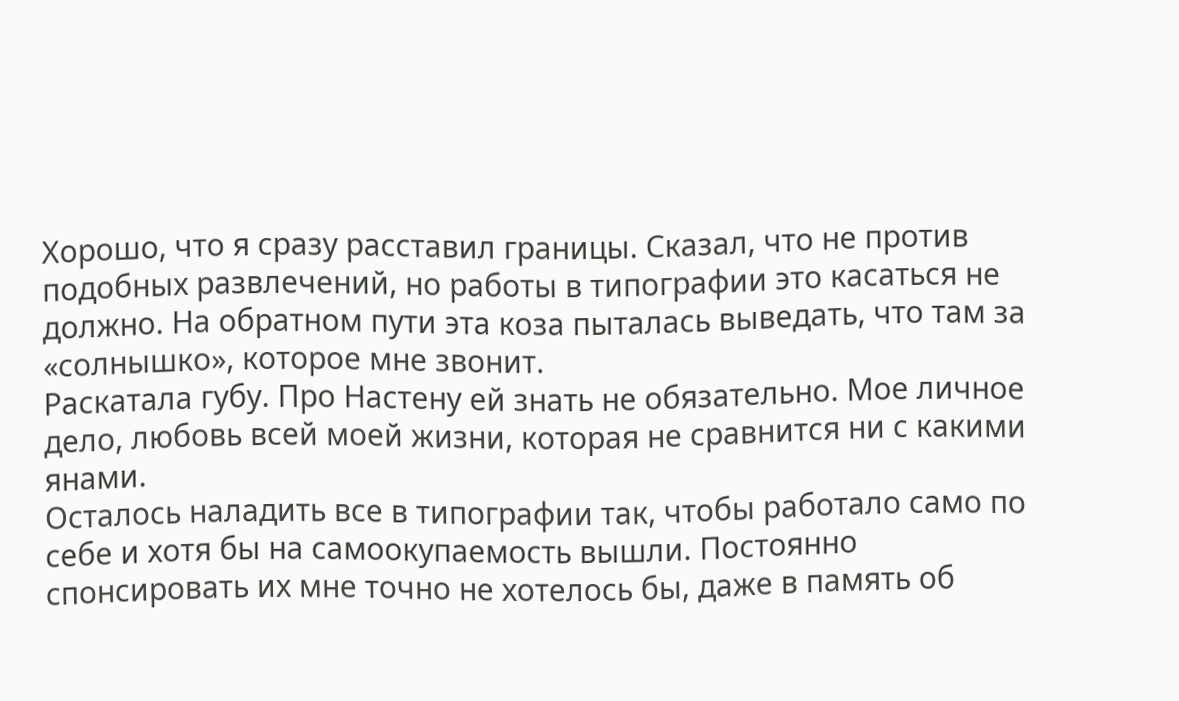Хорошо, что я сразу расставил границы. Сказал, что не против подобных развлечений, но работы в типографии это касаться не должно. На обратном пути эта коза пыталась выведать, что там за «солнышко», которое мне звонит.
Раскатала губу. Про Настену ей знать не обязательно. Мое личное дело, любовь всей моей жизни, которая не сравнится ни с какими янами.
Осталось наладить все в типографии так, чтобы работало само по себе и хотя бы на самоокупаемость вышли. Постоянно спонсировать их мне точно не хотелось бы, даже в память об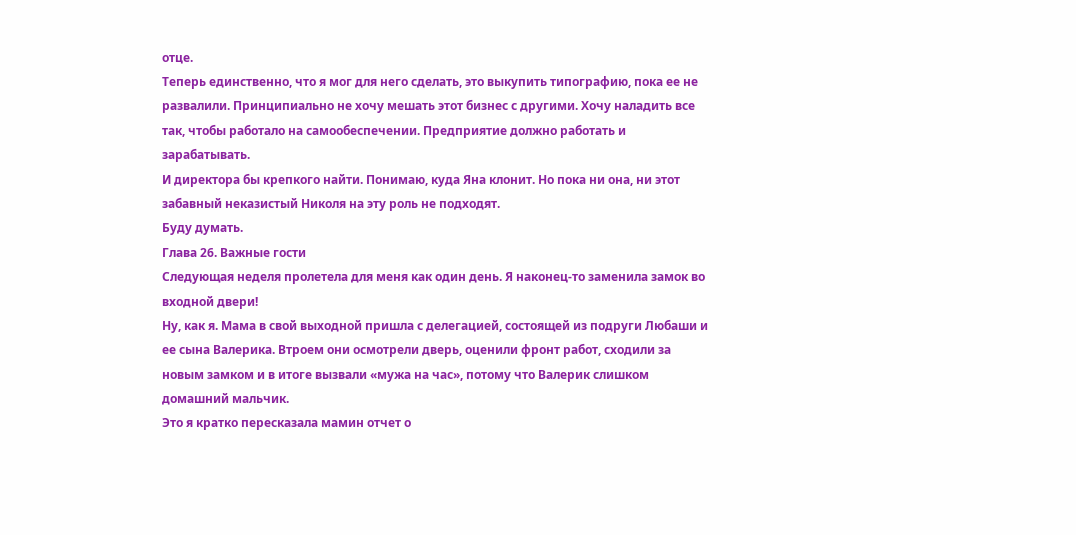отце.
Теперь единственно, что я мог для него сделать, это выкупить типографию, пока ее не развалили. Принципиально не хочу мешать этот бизнес с другими. Хочу наладить все так, чтобы работало на самообеспечении. Предприятие должно работать и зарабатывать.
И директора бы крепкого найти. Понимаю, куда Яна клонит. Но пока ни она, ни этот забавный неказистый Николя на эту роль не подходят.
Буду думать.
Глава 26. Важные гости
Следующая неделя пролетела для меня как один день. Я наконец-то заменила замок во входной двери!
Ну, как я. Мама в свой выходной пришла с делегацией, состоящей из подруги Любаши и ее сына Валерика. Втроем они осмотрели дверь, оценили фронт работ, сходили за новым замком и в итоге вызвали «мужа на час», потому что Валерик слишком домашний мальчик.
Это я кратко пересказала мамин отчет о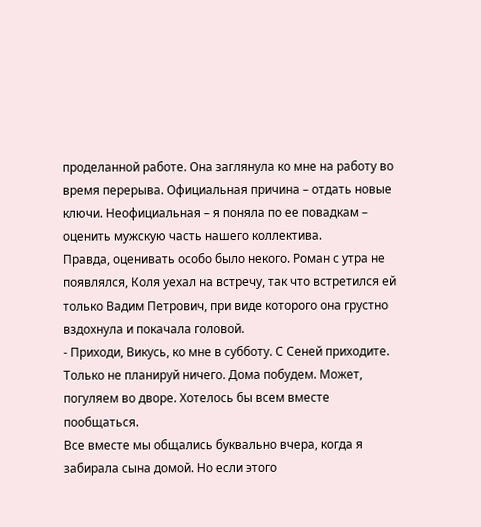проделанной работе. Она заглянула ко мне на работу во время перерыва. Официальная причина – отдать новые ключи. Неофициальная – я поняла по ее повадкам – оценить мужскую часть нашего коллектива.
Правда, оценивать особо было некого. Роман с утра не появлялся, Коля уехал на встречу, так что встретился ей только Вадим Петрович, при виде которого она грустно вздохнула и покачала головой.
- Приходи, Викусь, ко мне в субботу. С Сеней приходите. Только не планируй ничего. Дома побудем. Может, погуляем во дворе. Хотелось бы всем вместе пообщаться.
Все вместе мы общались буквально вчера, когда я забирала сына домой. Но если этого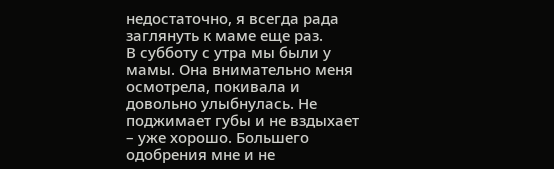недостаточно, я всегда рада заглянуть к маме еще раз.
В субботу с утра мы были у мамы. Она внимательно меня осмотрела, покивала и довольно улыбнулась. Не поджимает губы и не вздыхает – уже хорошо. Большего одобрения мне и не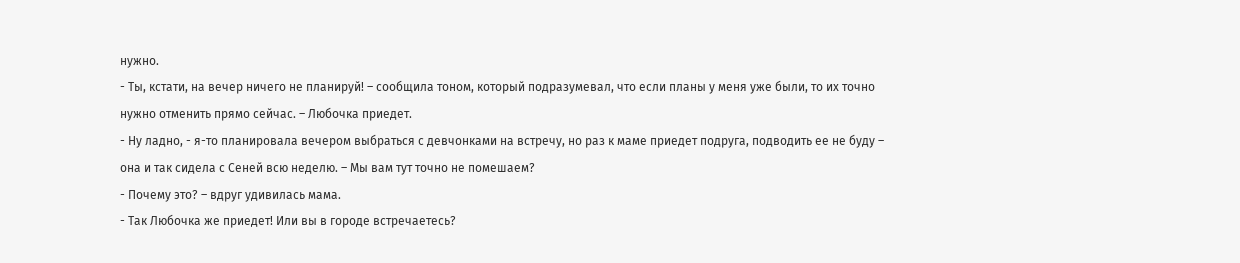нужно.
- Ты, кстати, на вечер ничего не планируй! – сообщила тоном, который подразумевал, что если планы у меня уже были, то их точно нужно отменить прямо сейчас. – Любочка приедет.
- Ну ладно, - я-то планировала вечером выбраться с девчонками на встречу, но раз к маме приедет подруга, подводить ее не буду – она и так сидела с Сеней всю неделю. – Мы вам тут точно не помешаем?
- Почему это? – вдруг удивилась мама.
- Так Любочка же приедет! Или вы в городе встречаетесь?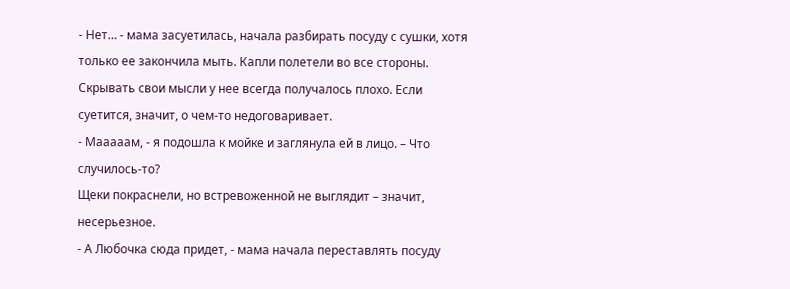- Нет… - мама засуетилась, начала разбирать посуду с сушки, хотя только ее закончила мыть. Капли полетели во все стороны. Скрывать свои мысли у нее всегда получалось плохо. Если суетится, значит, о чем-то недоговаривает.
- Мааааам, - я подошла к мойке и заглянула ей в лицо. – Что случилось-то?
Щеки покраснели, но встревоженной не выглядит – значит, несерьезное.
- А Любочка сюда придет, - мама начала переставлять посуду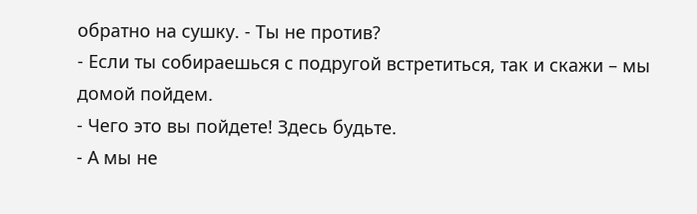обратно на сушку. - Ты не против?
- Если ты собираешься с подругой встретиться, так и скажи – мы домой пойдем.
- Чего это вы пойдете! Здесь будьте.
- А мы не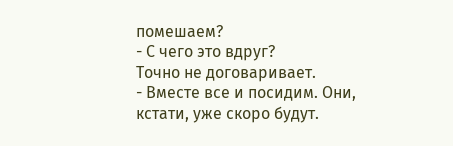помешаем?
- С чего это вдруг?
Точно не договаривает.
- Вместе все и посидим. Они, кстати, уже скоро будут.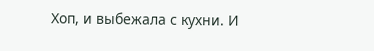Хоп, и выбежала с кухни. И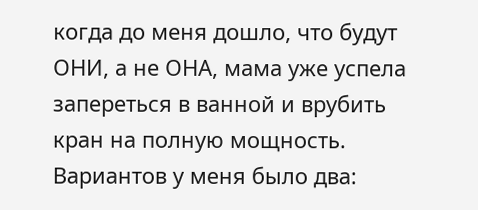когда до меня дошло, что будут ОНИ, а не ОНА, мама уже успела запереться в ванной и врубить кран на полную мощность.
Вариантов у меня было два: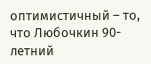оптимистичный – то, что Любочкин 90-летний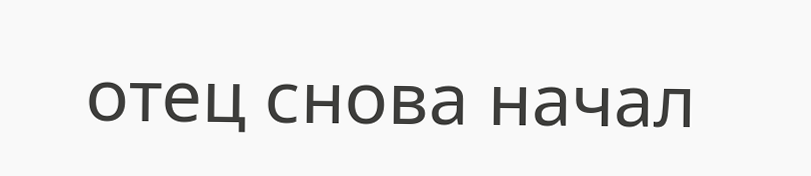отец снова начал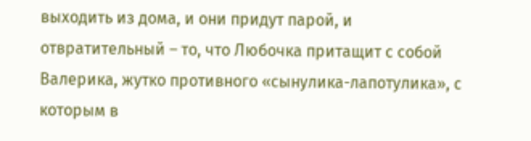выходить из дома, и они придут парой, и отвратительный – то, что Любочка притащит с собой Валерика, жутко противного «сынулика-лапотулика», с которым в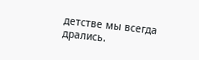детстве мы всегда дрались.